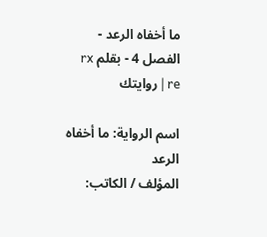ما أخفاه الرعد - الفصل 4 - بقلم rx re | روايتك

اسم الرواية: ما أخفاه الرعد
المؤلف / الكاتب: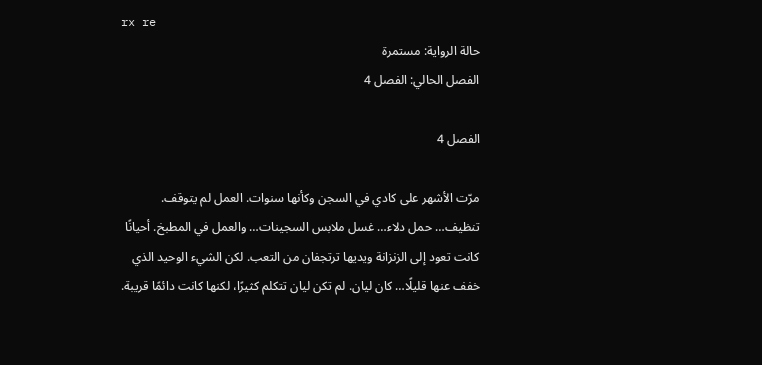rx re
حالة الرواية: مستمرة
الفصل الحالي: الفصل 4

الفصل 4

مرّت الأشهر على كادي في السجن وكأنها سنوات. العمل لم يتوقف. تنظيف… حمل دلاء… غسل ملابس السجينات… والعمل في المطبخ. أحيانًا كانت تعود إلى الزنزانة ويديها ترتجفان من التعب. لكن الشيء الوحيد الذي خفف عنها قليلًا… كان ليان. لم تكن ليان تتكلم كثيرًا، لكنها كانت دائمًا قريبة.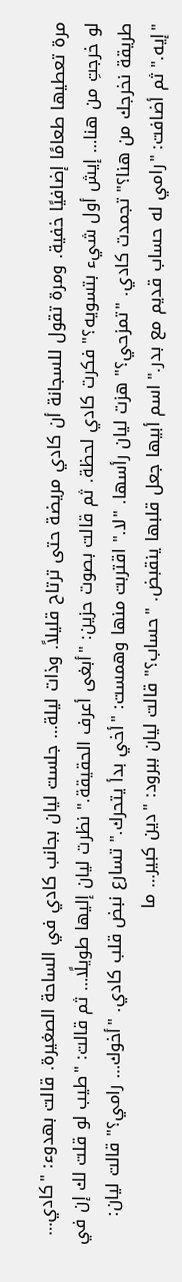مرة تعطيها طعامًا إضافيًا خفية. ومرة تقول للسجانة أن كادي مريضة حتى ترتاح قليلاً. وذات ليلة… جلست ليان بجانب كادي في الساحة الصغيرة. قالت بهدوء: "كادي… لو خرجتِ من هنا… إيش أول شيء بتسويه؟" فكرت كادي لحظة. ثم قالت بصوت حزين: "أبغى أعرف الحقيقة." نظرت ليان إليها طويلًا… ثم قالت: "طيب لو قلت لك إن في طريقة نخرجك من هنا؟" تجمدت كادي. "تمزحي؟" هزت ليان رأسها. "لا." اقتربت منها وهمست: "أخي بدأ يتحرك." تسارع نبض قلب كادي. "أخوك… رامي؟" قالت ليان: "إيه." ثم أضافت: "رامي له حساب قديم مع بدر." اسم أبيها جعل قلبها ينقبض. "حساب؟" قالت ليان ببرود: "دين كبير… ما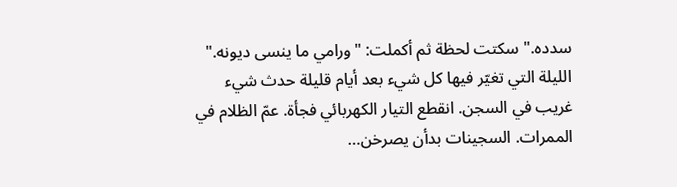سدده." سكتت لحظة ثم أكملت: "ورامي ما ينسى ديونه." الليلة التي تغيّر فيها كل شيء بعد أيام قليلة حدث شيء غريب في السجن. انقطع التيار الكهربائي فجأة. عمّ الظلام في الممرات. السجينات بدأن يصرخن…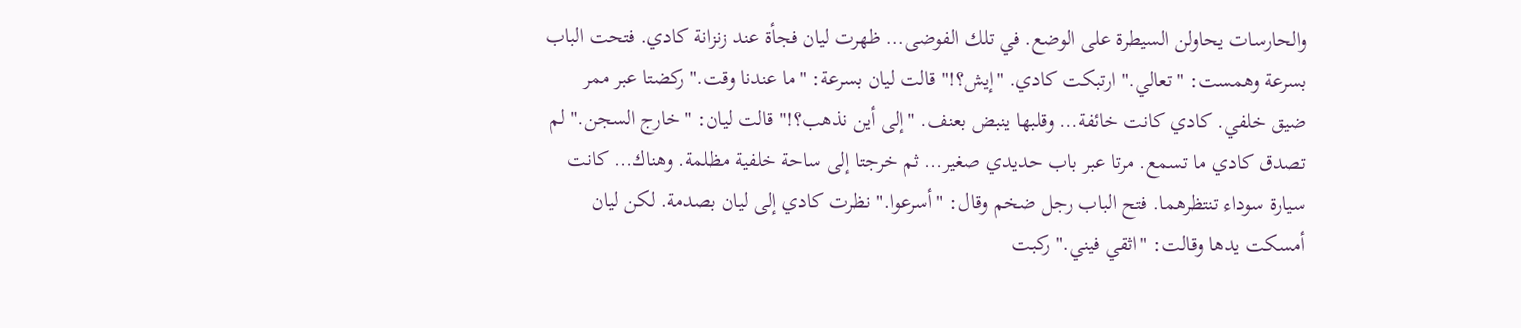والحارسات يحاولن السيطرة على الوضع. في تلك الفوضى… ظهرت ليان فجأة عند زنزانة كادي. فتحت الباب بسرعة وهمست: "تعالي." ارتبكت كادي. "إيش؟!" قالت ليان بسرعة: "ما عندنا وقت." ركضتا عبر ممر ضيق خلفي. كادي كانت خائفة… وقلبها ينبض بعنف. "إلى أين نذهب؟!" قالت ليان: "خارج السجن." لم تصدق كادي ما تسمع. مرتا عبر باب حديدي صغير… ثم خرجتا إلى ساحة خلفية مظلمة. وهناك… كانت سيارة سوداء تنتظرهما. فتح الباب رجل ضخم وقال: "أسرعوا." نظرت كادي إلى ليان بصدمة. لكن ليان أمسكت يدها وقالت: "اثقي فيني." ركبت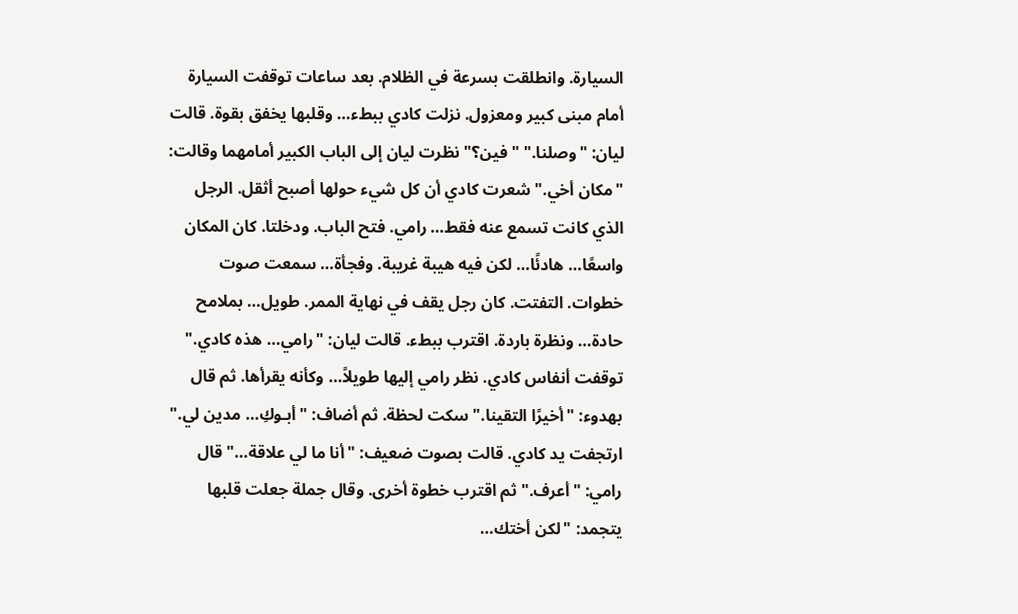السيارة. وانطلقت بسرعة في الظلام. بعد ساعات توقفت السيارة أمام مبنى كبير ومعزول. نزلت كادي ببطء… وقلبها يخفق بقوة. قالت ليان: "وصلنا." "فين؟" نظرت ليان إلى الباب الكبير أمامهما وقالت: "مكان أخي." شعرت كادي أن كل شيء حولها أصبح أثقل. الرجل الذي كانت تسمع عنه فقط… رامي. فتح الباب. ودخلتا. كان المكان واسعًا… هادئًا… لكن فيه هيبة غريبة. وفجأة… سمعت صوت خطوات. التفتت. كان رجل يقف في نهاية الممر. طويل… بملامح حادة… ونظرة باردة. اقترب ببطء. قالت ليان: "رامي… هذه كادي." توقفت أنفاس كادي. نظر رامي إليها طويلاً… وكأنه يقرأها. ثم قال بهدوء: "أخيرًا التقينا." سكت لحظة. ثم أضاف: "أبـوكِ… مدين لي." ارتجفت يد كادي. قالت بصوت ضعيف: "أنا ما لي علاقة…" قال رامي: "أعرف." ثم اقترب خطوة أخرى. وقال جملة جعلت قلبها يتجمد: "لكن أختك…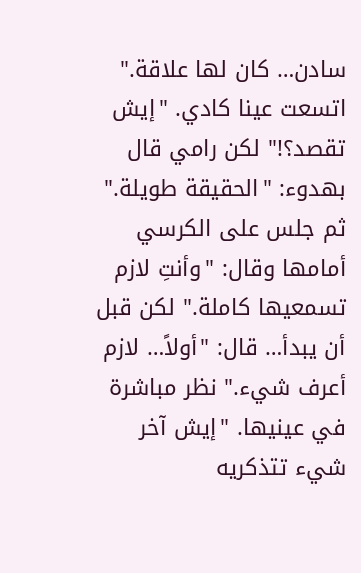سادن… كان لها علاقة." اتسعت عينا كادي. "إيش تقصد؟!" لكن رامي قال بهدوء: "الحقيقة طويلة." ثم جلس على الكرسي أمامها وقال: "وأنتِ لازم تسمعيها كاملة." لكن قبل أن يبدأ… قال: "أولاً… لازم أعرف شيء." نظر مباشرة في عينيها. "إيش آخر شيء تتذكريه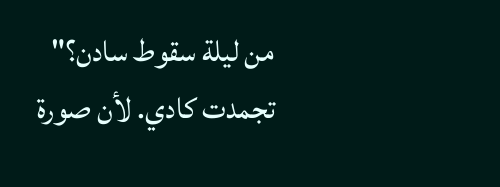من ليلة سقوط سادن؟" تجمدت كادي. لأن صورة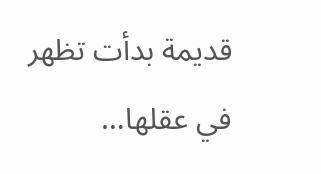قديمة بدأت تظهر في عقلها…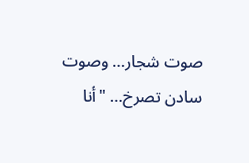صوت شجار… وصوت سادن تصرخ… "أنا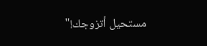مستحيل أتزوجك!"